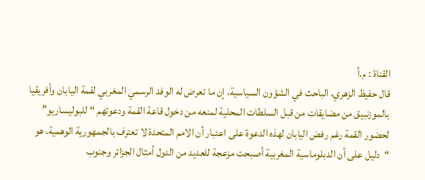القناة : م.أ
قال حفيظ الزهري، الباحث في الشؤون السياسية، إن ما تعرض له الوفد الرسمي المغربي لقمة اليابان وأفريقيا بالموزنبيق من مضايقات من قبل السلطات المحلية لمنعه من دخول قاعة القمة ودعوتهم “للبوليساريو” لحضور القمة رغم رفض اليابان لهذه الدعوة على اعتبار أن الامم المتحدة لا تعترف بالجمهورية الوهمية، هو “دليل على أن الدبلوماسية المغربية أصبحت مزعجة للعديد من الدول أمثال الجزائر وجنوب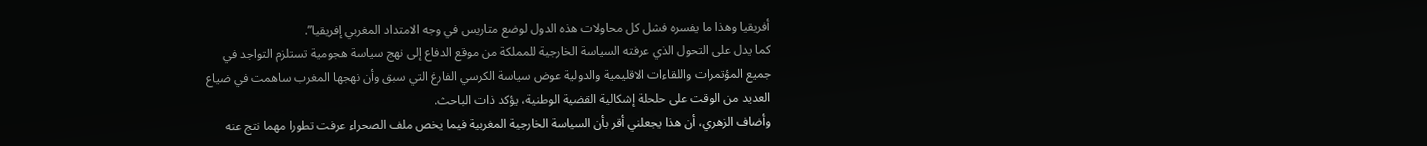أفريقيا وهذا ما يفسره فشل كل محاولات هذه الدول لوضع متاريس في وجه الامتداد المغربي إفريقيا”.
كما يدل على التحول الذي عرفته السياسة الخارجية للمملكة من موقع الدفاع إلى نهج سياسة هجومية تستلزم التواجد في جميع المؤتمرات واللقاءات الاقليمية والدولية عوض سياسة الكرسي الفارغ التي سبق وأن نهجها المغرب ساهمت في ضياع العديد من الوقت على حلحلة إشكالية القضية الوطنية، يؤكد ذات الباحث.
وأضاف الزهري، أن هذا يجعلني أقر بأن السياسة الخارجية المغربية فيما يخص ملف الصحراء عرفت تطورا مهما نتج عنه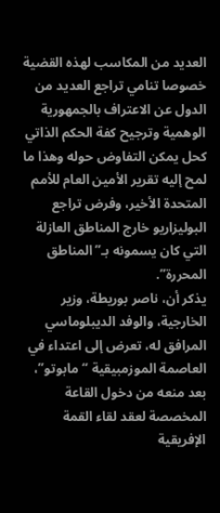العديد من المكاسب لهذه القضية خصوصا تنامي تراجع العديد من الدول عن الاعتراف بالجمهورية الوهمية وترجيح كفة الحكم الذاتي كحل يمكن التفاوض حوله وهذا ما لمح إليه تقرير الأمين العام للأمم المتحدة الأخير، وفرض تراجع البوليزاريو خارج المناطق العازلة التي كان يسمونه بـ”المناطق المحررة”.
يذكر أن، ناصر بوريطة، وزير الخارجية، والوفد الديبلوماسي المرافق له، تعرض إلى اعتداء في العاصمة الموزمبيقية “مابوتو”، بعد منعه من دخول القاعة المخصصة لعقد لقاء القمة الإفريقية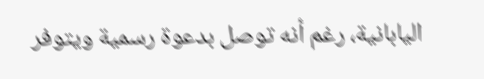اليابانية، رغم أنه توصل بدعوة رسمية ويتوفر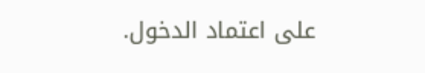على اعتماد الدخول.